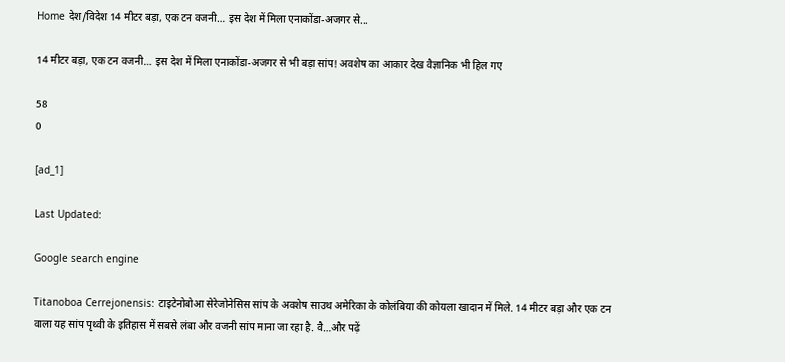Home देश/विदेश 14 मीटर बड़ा, एक टन वजनी… इस देश में मिला एनाकोंडा-अजगर से...

14 मीटर बड़ा, एक टन वजनी… इस देश में मिला एनाकोंडा-अजगर से भी बड़ा सांप! अवशेष का आकार देख वैज्ञानिक भी हिल गए

58
0

[ad_1]

Last Updated:

Google search engine

Titanoboa Cerrejonensis: टाइटेनोबोआ सेरेजोनेसिस सांप के अवशेष साउथ अमेरिका के कोलंबिया की कोयला खादान में मिले. 14 मीटर बड़ा और एक टन वाला यह सांप पृथ्‍वी के इतिहास में सबसे लंबा और वजनी सांप माना जा रहा है. वै…और पढ़ें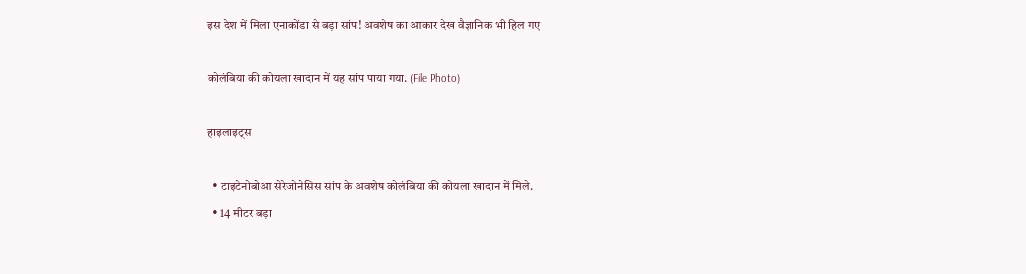इस देश में मिला एनाकोंडा से बड़ा सांप! अवशेष का आकार देख वैज्ञानिक भी हिल गए

कोलंबिया की कोयला खादान में यह सांप पाया गया. (File Photo)

हाइलाइट्स

  • टाइटेनोबोआ सेरेजोनेसिस सांप के अवशेष कोलंबिया की कोयला खादान में मिले.
  • 14 मीटर बड़ा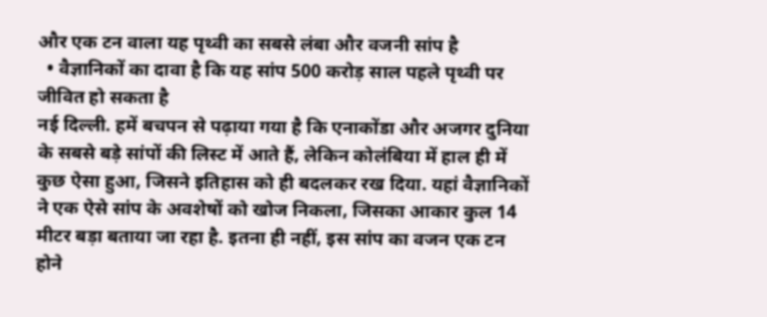और एक टन वाला यह पृथ्‍वी का सबसे लंबा और वजनी सांप है
  • वैज्ञानिकों का दावा है कि यह सांप 500 करोड़ साल पहले पृथ्‍वी पर जीवित हो सकता है
नई दिल्‍ली. हमें बचपन से पढ़ाया गया है कि एनाकोंडा और अजगर दुनिया के सबसे बड़े सांपों की लिस्‍ट में आते हैं, लेकिन कोलंबिया में हाल ही में कुछ ऐसा हुआ, जिसने इतिहास को ही बदलकर रख दिया. यहां वैज्ञानिकों ने एक ऐसे सांप के अवशेषों को खोज निकला, जिसका आकार कुल 14 मीटर बड़ा बताया जा रहा है. इतना ही नहीं, इस सांप का वजन एक टन होने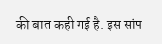की बात कही गई है. इस सांप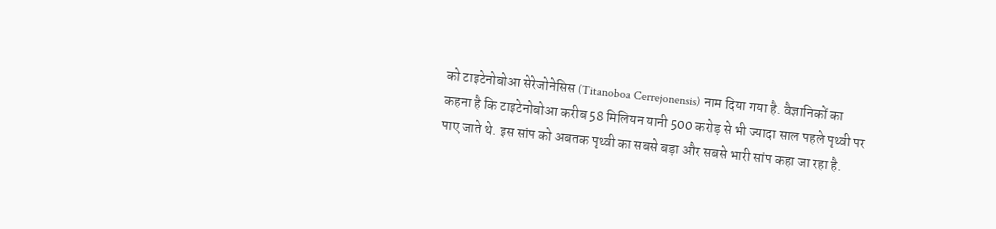को टाइटेनोबोआ सेरेजोनेसिस (Titanoboa Cerrejonensis) नाम दिया गया है. वैज्ञानिकों का कहना है कि टाइटेनोबोआ करीब 58 मिलियन यानी 500 करोड़ से भी ज्‍यादा साल पहले पृथ्‍वी पर पाए जाते थे. इस सांप को अबतक पृथ्‍वी का सबसे बड़ा और सबसे भारी सांप कहा जा रहा है.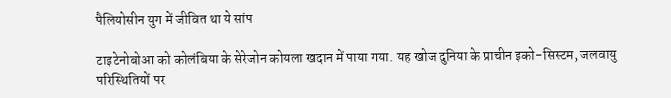पैलियोसीन युग में जीवित था ये सांप

टाइटेनोबोआ को कोलंबिया के सेरेजोन कोयला खदान में पाया गया. यह खोज दुनिया के प्राचीन इको-सिस्‍टम, जलवायु परिस्थितियों पर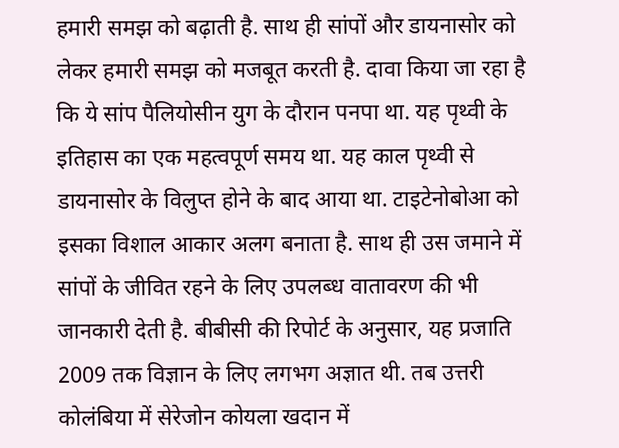हमारी समझ को बढ़ाती है. साथ ही सांपों और डायनासोर को लेकर हमारी समझ को मजबूत करती है. दावा किया जा रहा है कि ये सांप पैलियोसीन युग के दौरान पनपा था. यह पृथ्वी के इतिहास का एक महत्वपूर्ण समय था. यह काल पृथ्‍वी से डायनासोर के विलुप्त होने के बाद आया था. टाइटेनोबोआ को इसका विशाल आकार अलग बनाता है. साथ ही उस जमाने में सांपों के जीवित रहने के लिए उपलब्‍ध वातावरण की भी जानकारी देती है. बीबीसी की रिपोर्ट के अनुसार, यह प्रजाति 2009 तक विज्ञान के लिए लगभग अज्ञात थी. तब उत्तरी कोलंबिया में सेरेजोन कोयला खदान में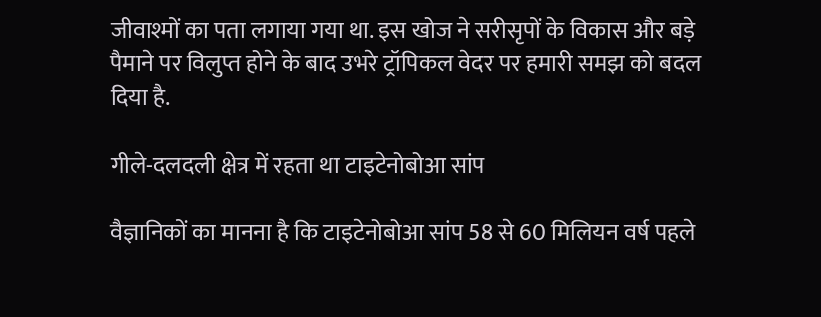जीवाश्मों का पता लगाया गया था. इस खोज ने सरीसृपों के विकास और बड़े पैमाने पर विलुप्त होने के बाद उभरे ट्रॉपिकल वेदर पर हमारी समझ को बदल दिया है.

गीले-दलदली क्षेत्र में रहता था टाइटेनोबोआ सांप

वैज्ञानिकों का मानना है कि टाइटेनोबोआ सांप 58 से 60 मिलियन वर्ष पहले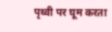पृथ्वी पर घूम करता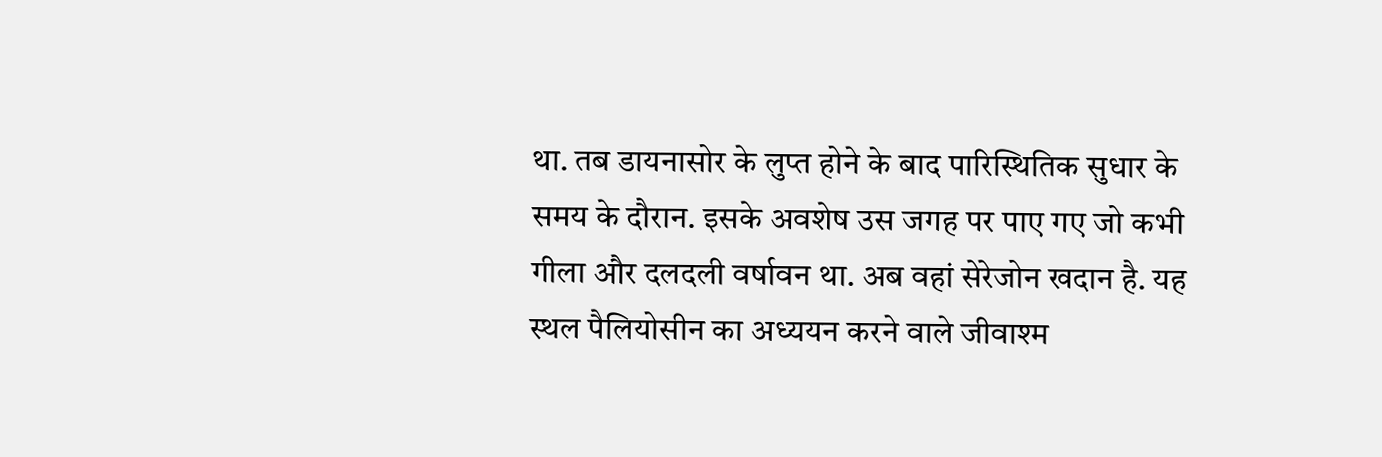था. तब डायनासोर के लुप्त होने के बाद पारिस्थितिक सुधार के समय के दौरान. इसके अवशेष उस जगह पर पाए गए जो कभी गीला और दलदली वर्षावन था. अब वहां सेरेजोन खदान है. यह स्थल पैलियोसीन का अध्ययन करने वाले जीवाश्म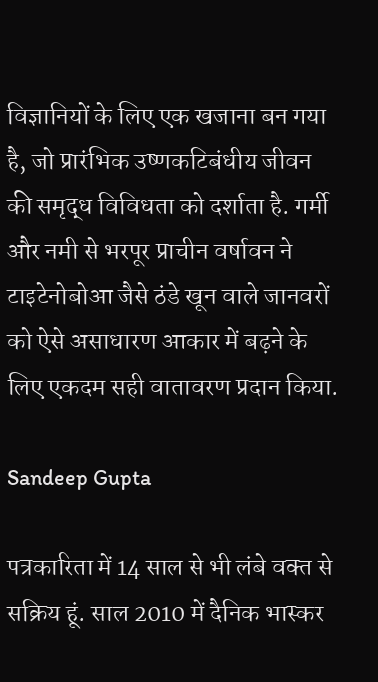विज्ञानियों के लिए एक खजाना बन गया है, जो प्रारंभिक उष्णकटिबंधीय जीवन की समृद्ध विविधता को दर्शाता है. गर्मी और नमी से भरपूर प्राचीन वर्षावन ने टाइटेनोबोआ जैसे ठंडे खून वाले जानवरों को ऐसे असाधारण आकार में बढ़ने के लिए एकदम सही वातावरण प्रदान किया.

Sandeep Gupta

पत्रकारिता में 14 साल से भी लंबे वक्‍त से सक्रिय हूं. साल 2010 में दैनिक भास्‍कर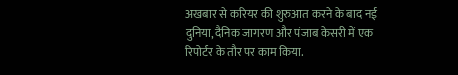अखबार से करियर की शुरुआत करने के बाद नई दुनिया, दैनिक जागरण और पंजाब केसरी में एक रिपोर्टर के तौर पर काम किया.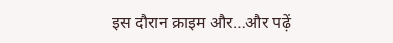इस दौरान क्राइम और…और पढ़ें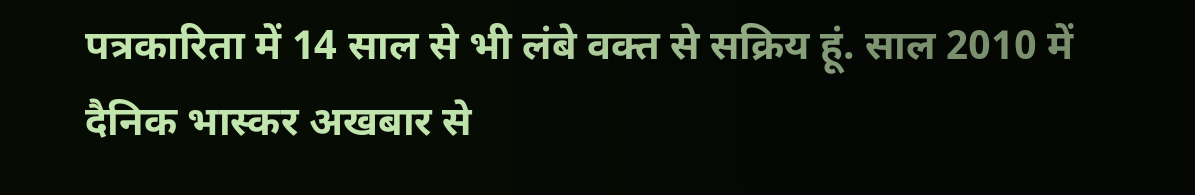पत्रकारिता में 14 साल से भी लंबे वक्‍त से सक्रिय हूं. साल 2010 में दैनिक भास्‍कर अखबार से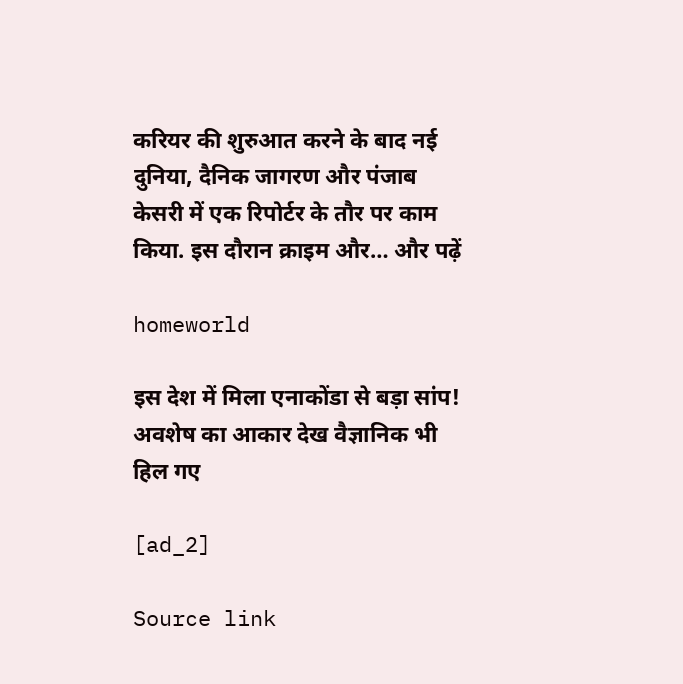करियर की शुरुआत करने के बाद नई दुनिया, दैनिक जागरण और पंजाब केसरी में एक रिपोर्टर के तौर पर काम किया. इस दौरान क्राइम और… और पढ़ें

homeworld

इस देश में मिला एनाकोंडा से बड़ा सांप! अवशेष का आकार देख वैज्ञानिक भी हिल गए

[ad_2]

Source link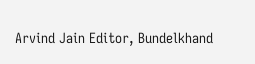Arvind Jain Editor, Bundelkhand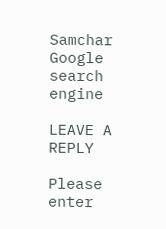Samchar
Google search engine

LEAVE A REPLY

Please enter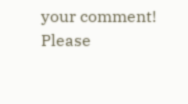your comment!
Please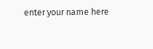enter your name here